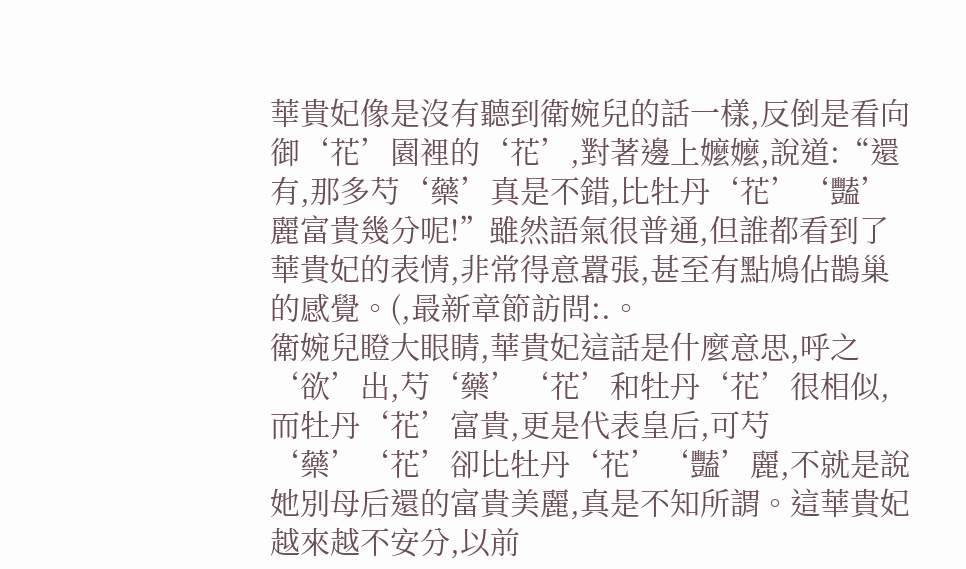華貴妃像是沒有聽到衛婉兒的話一樣,反倒是看向御‘花’園裡的‘花’,對著邊上嬤嬤,說道:“還有,那多芍‘藥’真是不錯,比牡丹‘花’‘豔’麗富貴幾分呢!”雖然語氣很普通,但誰都看到了華貴妃的表情,非常得意囂張,甚至有點鳩佔鵲巢的感覺。(,最新章節訪問:.。
衛婉兒瞪大眼睛,華貴妃這話是什麼意思,呼之‘欲’出,芍‘藥’‘花’和牡丹‘花’很相似,而牡丹‘花’富貴,更是代表皇后,可芍‘藥’‘花’卻比牡丹‘花’‘豔’麗,不就是說她別母后還的富貴美麗,真是不知所謂。這華貴妃越來越不安分,以前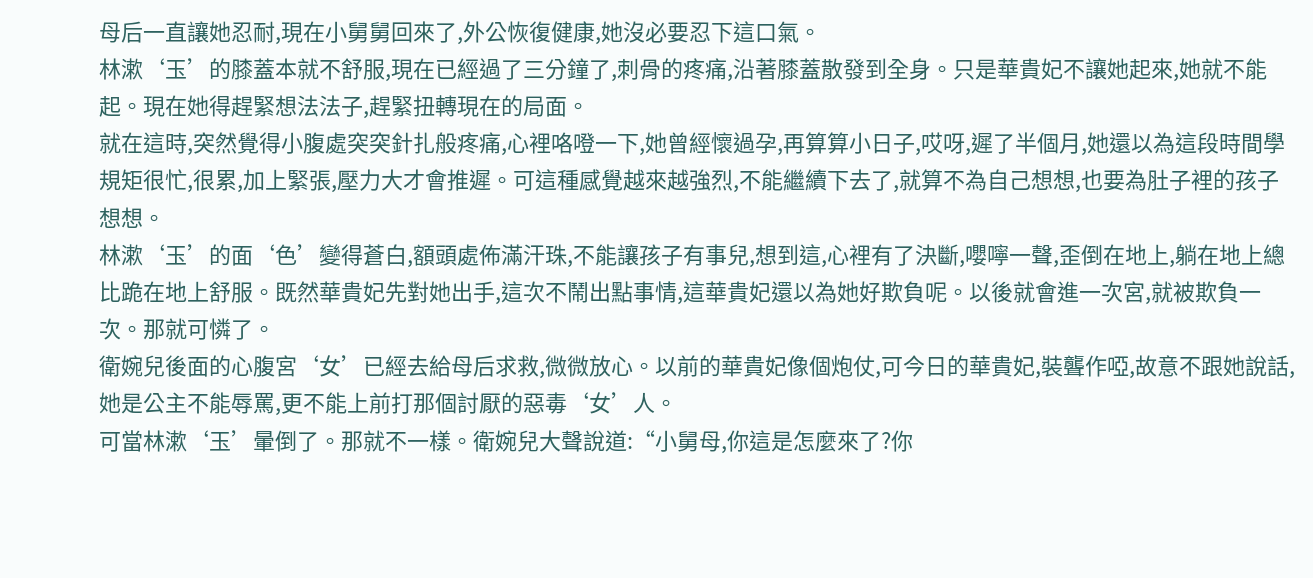母后一直讓她忍耐,現在小舅舅回來了,外公恢復健康,她沒必要忍下這口氣。
林漱‘玉’的膝蓋本就不舒服,現在已經過了三分鐘了,刺骨的疼痛,沿著膝蓋散發到全身。只是華貴妃不讓她起來,她就不能起。現在她得趕緊想法法子,趕緊扭轉現在的局面。
就在這時,突然覺得小腹處突突針扎般疼痛,心裡咯噔一下,她曾經懷過孕,再算算小日子,哎呀,遲了半個月,她還以為這段時間學規矩很忙,很累,加上緊張,壓力大才會推遲。可這種感覺越來越強烈,不能繼續下去了,就算不為自己想想,也要為肚子裡的孩子想想。
林漱‘玉’的面‘色’變得蒼白,額頭處佈滿汗珠,不能讓孩子有事兒,想到這,心裡有了決斷,嚶嚀一聲,歪倒在地上,躺在地上總比跪在地上舒服。既然華貴妃先對她出手,這次不鬧出點事情,這華貴妃還以為她好欺負呢。以後就會進一次宮,就被欺負一次。那就可憐了。
衛婉兒後面的心腹宮‘女’已經去給母后求救,微微放心。以前的華貴妃像個炮仗,可今日的華貴妃,裝聾作啞,故意不跟她說話,她是公主不能辱罵,更不能上前打那個討厭的惡毒‘女’人。
可當林漱‘玉’暈倒了。那就不一樣。衛婉兒大聲說道:“小舅母,你這是怎麼來了?你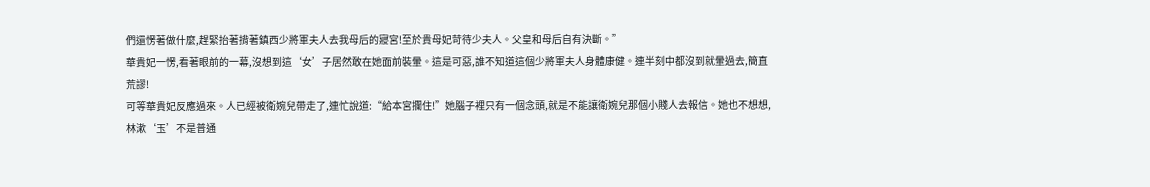們還愣著做什麼,趕緊抬著揹著鎮西少將軍夫人去我母后的寢宮!至於貴母妃苛待少夫人。父皇和母后自有決斷。”
華貴妃一愣,看著眼前的一幕,沒想到這‘女’子居然敢在她面前裝暈。這是可惡,誰不知道這個少將軍夫人身體康健。連半刻中都沒到就暈過去,簡直荒謬!
可等華貴妃反應過來。人已經被衛婉兒帶走了,連忙說道:“給本宮攔住!”她腦子裡只有一個念頭,就是不能讓衛婉兒那個小賤人去報信。她也不想想,林漱‘玉’不是普通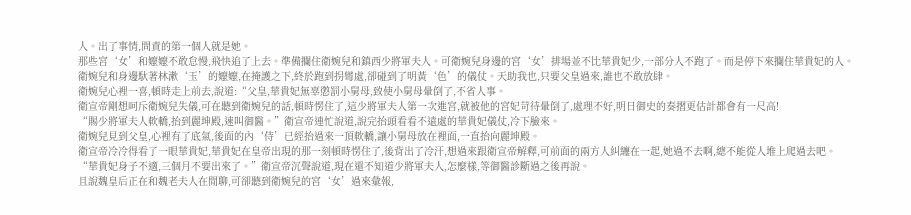人。出了事情,問責的第一個人就是她。
那些宮‘女’和嬤嬤不敢怠慢,飛快追了上去。準備攔住衛婉兒和鎮西少將軍夫人。可衛婉兒身邊的宮‘女’排場並不比華貴妃少,一部分人不跑了。而是停下來攔住華貴妃的人。
衛婉兒和身邊馱著林漱‘玉’的嬤嬤,在掩護之下,終於跑到拐彎處,卻碰到了明黃‘色’的儀仗。天助我也,只要父皇過來,誰也不敢放肆。
衛婉兒心裡一喜,頓時走上前去,說道:“父皇,華貴妃無辜懲罰小舅母,致使小舅母暈倒了,不省人事。
衛宣帝剛想呵斥衛婉兒失儀,可在聽到衛婉兒的話,頓時愣住了,這少將軍夫人第一次進宮,就被他的宮妃苛待暈倒了,處理不好,明日御史的奏摺更估計都會有一尺高!
“賜少將軍夫人軟轎,抬到麗坤殿,速叫御醫。”衛宣帝連忙說道,說完抬頭看看不遠處的華貴妃儀仗,冷下臉來。
衛婉兒見到父皇,心裡有了底氣,後面的內‘侍’已經抬過來一頂軟轎,讓小舅母放在裡面,一直抬向麗坤殿。
衛宣帝冷冷得看了一眼華貴妃,華貴妃在皇帝出現的那一刻頓時愣住了,後背出了冷汗,想過來跟衛宣帝解釋,可前面的兩方人糾纏在一起,她過不去啊,總不能從人堆上爬過去吧。
“華貴妃身子不適,三個月不要出來了。”衛宣帝沉聲說道,現在還不知道少將軍夫人,怎麼樣,等御醫診斷過之後再說。
且說魏皇后正在和魏老夫人在閒聊,可卻聽到衛婉兒的宮‘女’過來彙報,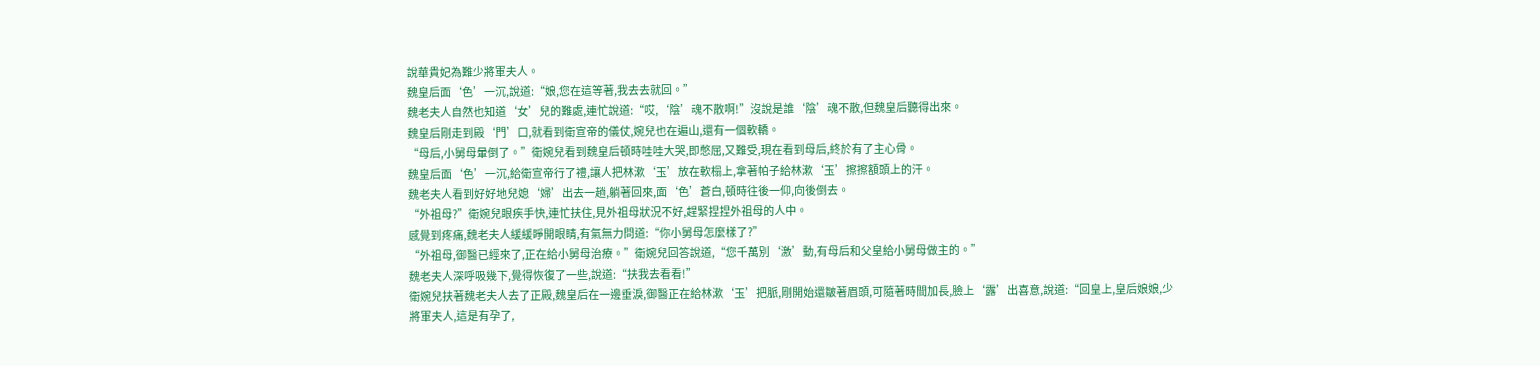說華貴妃為難少將軍夫人。
魏皇后面‘色’一沉,說道:“娘,您在這等著,我去去就回。”
魏老夫人自然也知道‘女’兒的難處,連忙說道:“哎,‘陰’魂不散啊!”沒說是誰‘陰’魂不散,但魏皇后聽得出來。
魏皇后剛走到殿‘門’口,就看到衛宣帝的儀仗,婉兒也在遍山,還有一個軟轎。
“母后,小舅母暈倒了。”衛婉兒看到魏皇后頓時哇哇大哭,即憋屈,又難受,現在看到母后,終於有了主心骨。
魏皇后面‘色’一沉,給衛宣帝行了禮,讓人把林漱‘玉’放在軟榻上,拿著帕子給林漱‘玉’擦擦額頭上的汗。
魏老夫人看到好好地兒媳‘婦’出去一趟,躺著回來,面‘色’蒼白,頓時往後一仰,向後倒去。
“外祖母?”衛婉兒眼疾手快,連忙扶住,見外祖母狀況不好,趕緊捏捏外祖母的人中。
感覺到疼痛,魏老夫人緩緩睜開眼睛,有氣無力問道:“你小舅母怎麼樣了?”
“外祖母,御醫已經來了,正在給小舅母治療。”衛婉兒回答說道,“您千萬別‘激’動,有母后和父皇給小舅母做主的。”
魏老夫人深呼吸幾下,覺得恢復了一些,說道:“扶我去看看!”
衛婉兒扶著魏老夫人去了正殿,魏皇后在一邊垂淚,御醫正在給林漱‘玉’把脈,剛開始還皺著眉頭,可隨著時間加長,臉上‘露’出喜意,說道:“回皇上,皇后娘娘,少將軍夫人,這是有孕了,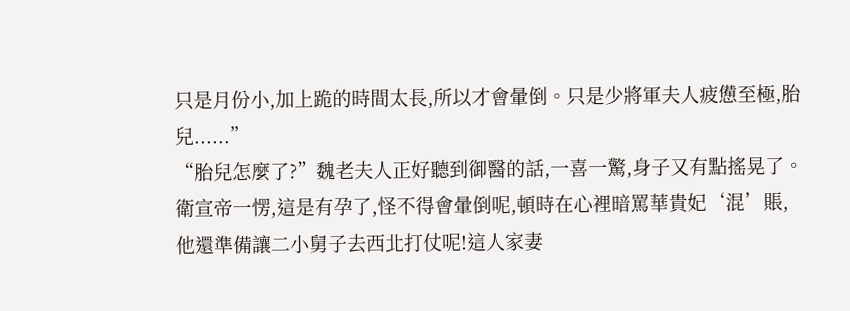只是月份小,加上跪的時間太長,所以才會暈倒。只是少將軍夫人疲憊至極,胎兒......”
“胎兒怎麼了?”魏老夫人正好聽到御醫的話,一喜一驚,身子又有點搖晃了。
衛宣帝一愣,這是有孕了,怪不得會暈倒呢,頓時在心裡暗罵華貴妃‘混’賬,他還準備讓二小舅子去西北打仗呢!這人家妻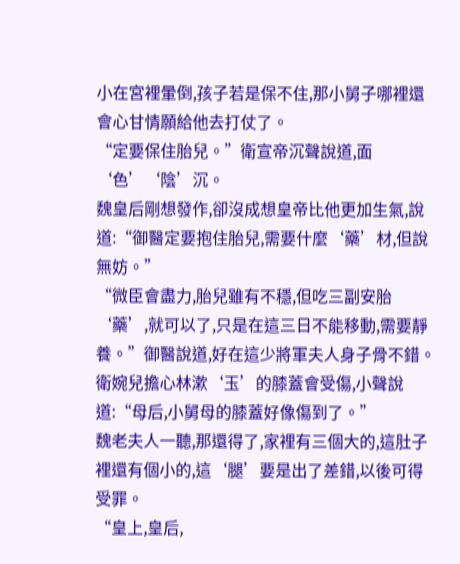小在宮裡暈倒,孩子若是保不住,那小舅子哪裡還會心甘情願給他去打仗了。
“定要保住胎兒。”衛宣帝沉聲說道,面‘色’‘陰’沉。
魏皇后剛想發作,卻沒成想皇帝比他更加生氣,說道:“御醫定要抱住胎兒,需要什麼‘藥’材,但說無妨。”
“微臣會盡力,胎兒雖有不穩,但吃三副安胎‘藥’,就可以了,只是在這三日不能移動,需要靜養。”御醫說道,好在這少將軍夫人身子骨不錯。
衛婉兒擔心林漱‘玉’的膝蓋會受傷,小聲說道:“母后,小舅母的膝蓋好像傷到了。”
魏老夫人一聽,那還得了,家裡有三個大的,這肚子裡還有個小的,這‘腿’要是出了差錯,以後可得受罪。
“皇上,皇后,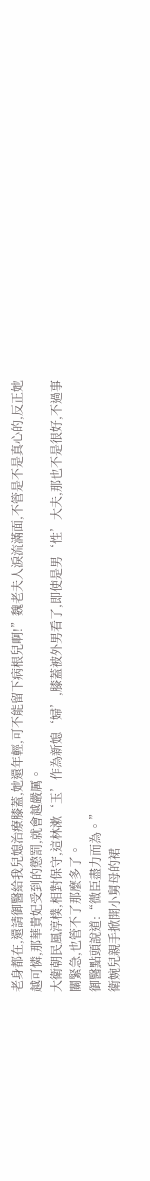老身都在,還請御醫給我兒媳治療膝蓋,她還年輕,可不能留下病根兒啊!”魏老夫人淚流滿面,不管是不是真心的,反正她越可憐,那華貴妃受到的懲罰,就會越嚴厲。
大衛朝民風淳樸,相對保守,這林漱‘玉’作為新媳‘婦’,膝蓋被外男看了,即使是男‘性’大夫,那也不是很好,不過事關緊急,也管不了那麼多了。
御醫點頭說道:“微臣盡力而為。”
衛婉兒親手掀開小舅母的裙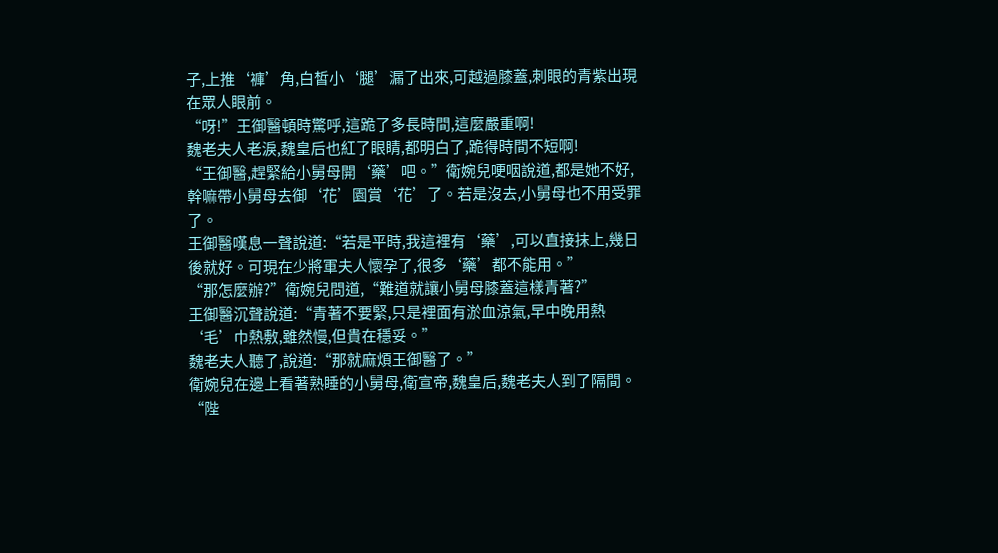子,上推‘褲’角,白皙小‘腿’漏了出來,可越過膝蓋,刺眼的青紫出現在眾人眼前。
“呀!”王御醫頓時驚呼,這跪了多長時間,這麼嚴重啊!
魏老夫人老淚,魏皇后也紅了眼睛,都明白了,跪得時間不短啊!
“王御醫,趕緊給小舅母開‘藥’吧。”衛婉兒哽咽說道,都是她不好,幹嘛帶小舅母去御‘花’園賞‘花’了。若是沒去,小舅母也不用受罪了。
王御醫嘆息一聲說道:“若是平時,我這裡有‘藥’,可以直接抹上,幾日後就好。可現在少將軍夫人懷孕了,很多‘藥’都不能用。”
“那怎麼辦?”衛婉兒問道,“難道就讓小舅母膝蓋這樣青著?”
王御醫沉聲說道:“青著不要緊,只是裡面有淤血涼氣,早中晚用熱‘毛’巾熱敷,雖然慢,但貴在穩妥。”
魏老夫人聽了,說道:“那就麻煩王御醫了。”
衛婉兒在邊上看著熟睡的小舅母,衛宣帝,魏皇后,魏老夫人到了隔間。
“陛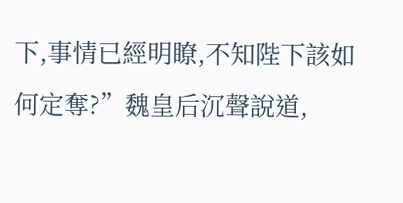下,事情已經明瞭,不知陛下該如何定奪?”魏皇后沉聲說道,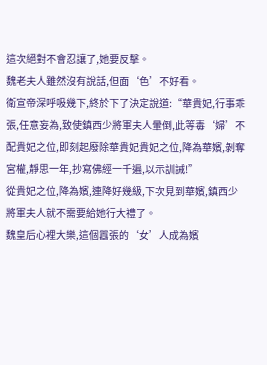這次絕對不會忍讓了,她要反擊。
魏老夫人雖然沒有說話,但面‘色’不好看。
衛宣帝深呼吸幾下,終於下了決定說道:“華貴妃,行事乖張,任意妄為,致使鎮西少將軍夫人暈倒,此等毒‘婦’不配貴妃之位,即刻起廢除華貴妃貴妃之位,降為華嬪,剝奪宮權,靜思一年,抄寫佛經一千遍,以示訓誡!”
從貴妃之位,降為嬪,連降好幾級,下次見到華嬪,鎮西少將軍夫人就不需要給她行大禮了。
魏皇后心裡大樂,這個囂張的‘女’人成為嬪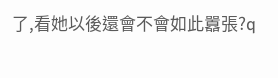了,看她以後還會不會如此囂張?q